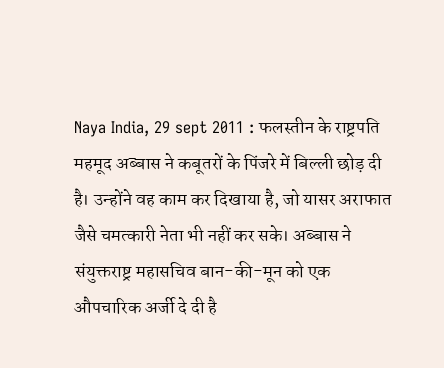Naya India, 29 sept 2011 : फलस्तीन के राष्ट्रपति महमूद अब्बास ने कबूतरों के पिंजरे में बिल्ली छोड़ दी है। उन्होंने वह काम कर दिखाया है, जो यासर अराफात जैसे चमत्कारी नेता भी नहीं कर सके। अब्बास ने संयुक्तराष्ट्र महासचिव बान-की-मून को एक औपचारिक अर्जी दे दी है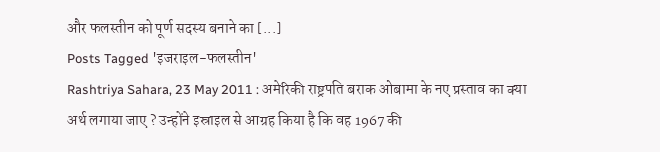और फलस्तीन को पूर्ण सदस्य बनाने का [...]
Posts Tagged 'इजराइल-फलस्तीन'
Rashtriya Sahara, 23 May 2011 : अमेरिकी राष्ट्रपति बराक ओबामा के नए प्रस्ताव का क्या अर्थ लगाया जाए ? उन्होंने इस्राइल से आग्रह किया है कि वह 1967 की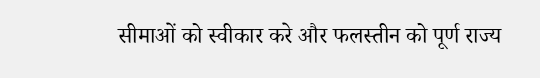सीमाओं को स्वीकार करे और फलस्तीन को पूर्ण राज्य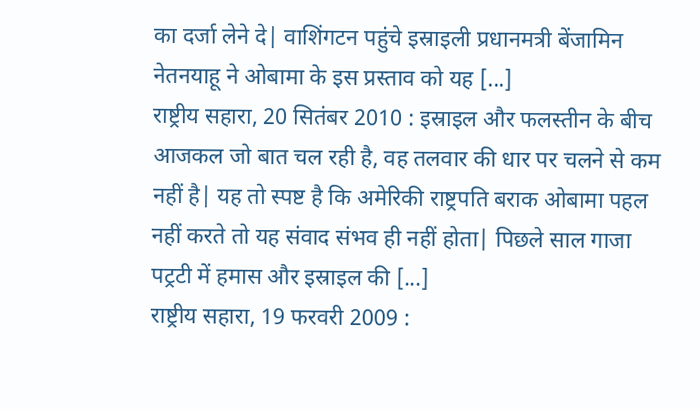का दर्जा लेने दे| वाशिंगटन पहुंचे इस्राइली प्रधानमत्री बेंजामिन नेतनयाहू ने ओबामा के इस प्रस्ताव को यह [...]
राष्ट्रीय सहारा, 20 सितंबर 2010 : इस्राइल और फलस्तीन के बीच आजकल जो बात चल रही है, वह तलवार की धार पर चलने से कम नहीं है| यह तो स्पष्ट है कि अमेरिकी राष्ट्रपति बराक ओबामा पहल नहीं करते तो यह संवाद संभव ही नहीं होता| पिछले साल गाजा पट्रटी में हमास और इस्राइल की [...]
राष्ट्रीय सहारा, 19 फरवरी 2009 :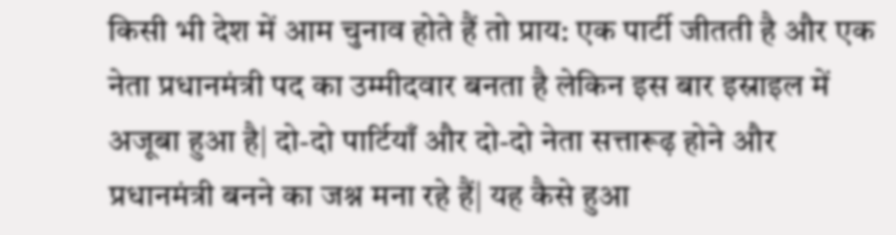किसी भी देश में आम चुनाव होते हैं तो प्राय: एक पार्टी जीतती है और एक नेता प्रधानमंत्री पद का उम्मीदवार बनता है लेकिन इस बार इस्राइल में अजूबा हुआ है| दो-दो पार्टियाँ और दो-दो नेता सत्तारूढ़ होने और प्रधानमंत्री बनने का जश्न मना रहे हैं| यह कैसे हुआ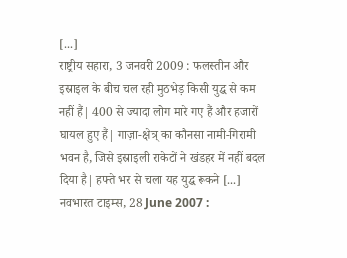[...]
राष्ट्रीय सहारा, 3 जनवरी 2009 : फलस्तीन और इस्राइल के बीच चल रही मुठभेड़ किसी युद्घ से कम नहीं हैं| 400 से ज्यादा लोग मारे गए हैं और हजारों घायल हुए हैं| गाज़ा-क्षेत्र् का कौनसा नामी-गिरामी भवन है, जिसे इस्राइली राकेटों ने खंडहर में नहीं बदल दिया है| हफ्ते भर से चला यह युद्घ रूकने [...]
नवभारत टाइम्स, 28 June 2007 :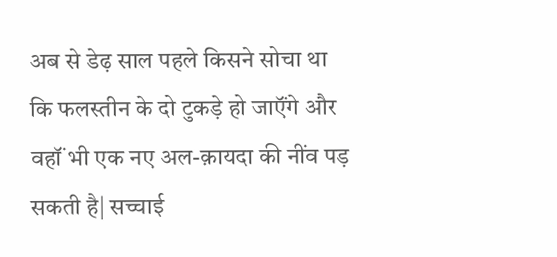अब से डेढ़ साल पहले किसने सोचा था कि फलस्तीन के दो टुकड़े हो जाऍंगे और वहॉं भी एक नए अल-क़ायदा की नींव पड़ सकती है| सच्चाई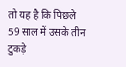तो यह है कि पिछले 59 साल में उसके तीन टुकड़े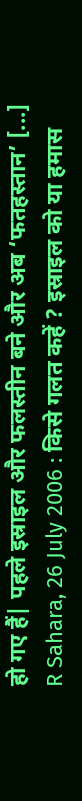हो गए हैं| पहले इस्राइल और फलस्तीन बने और अब ‘फतहस्तान’ [...]
R Sahara, 26 July 2006 : किसे गलत कहें ? इस्राइल को या हमास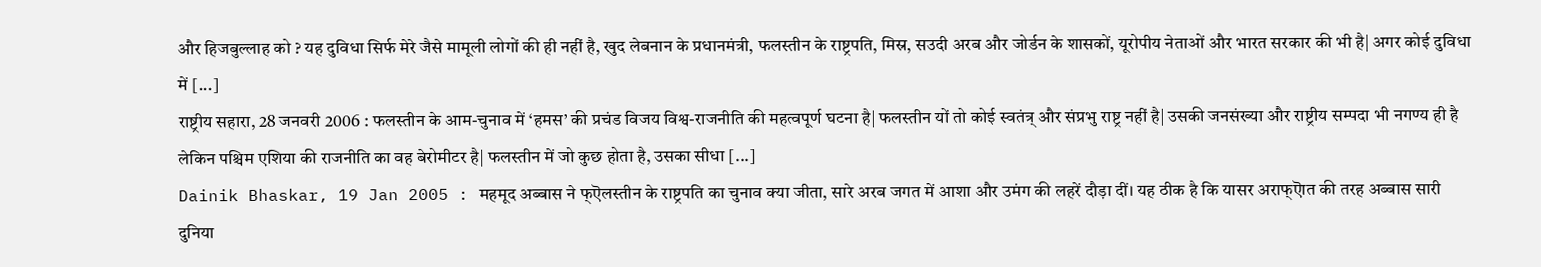और हिजबुल्लाह को ? यह दुविधा सिर्फ मेरे जैसे मामूली लोगों की ही नहीं है, खुद लेबनान के प्रधानमंत्री, फलस्तीन के राष्ट्रपति, मिस्र, सउदी अरब और जोर्डन के शासकों, यूरोपीय नेताओं और भारत सरकार की भी है| अगर कोई दुविधा में [...]
राष्ट्रीय सहारा, 28 जनवरी 2006 : फलस्तीन के आम-चुनाव में ‘हमस’ की प्रचंड विजय विश्व-राजनीति की महत्वपूर्ण घटना है| फलस्तीन यों तो कोई स्वतंत्र् और संप्रभु राष्ट्र नहीं है| उसकी जनसंख्या और राष्ट्रीय सम्पदा भी नगण्य ही है लेकिन पश्चिम एशिया की राजनीति का वह बेरोमीटर है| फलस्तीन में जो कुछ होता है, उसका सीधा [...]
Dainik Bhaskar, 19 Jan 2005 : महमूद अब्बास ने फ्ऎलस्तीन के राष्ट्रपति का चुनाव क्या जीता, सारे अरब जगत में आशा और उमंग की लहरें दौड़ा दीं। यह ठीक है कि यासर अराफ्ऎात की तरह अब्बास सारी दुनिया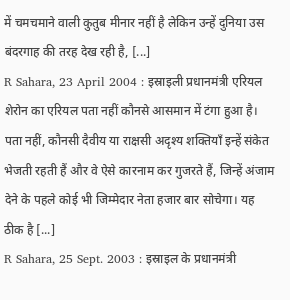में चमचमाने वाली कुतुब मीनार नहीं है लेकिन उन्हें दुनिया उस बंदरगाह की तरह देख रही है, [...]
R Sahara, 23 April 2004 : इस्राइली प्रधानमंत्री एरियल शेरोन का एरियल पता नहीं कौनसे आसमान में टंगा हुआ है। पता नहीं, कौनसी दैवीय या राक्षसी अदृश्य शक्तियॉं इन्हें संकेत भेजती रहती हैं और वे ऐसे कारनाम कर गुजरते हैं, जिन्हें अंजाम देने के पहले कोई भी जिम्मेदार नेता हजार बार सोचेगा। यह ठीक है [...]
R Sahara, 25 Sept. 2003 : इस्राइल के प्रधानमंत्री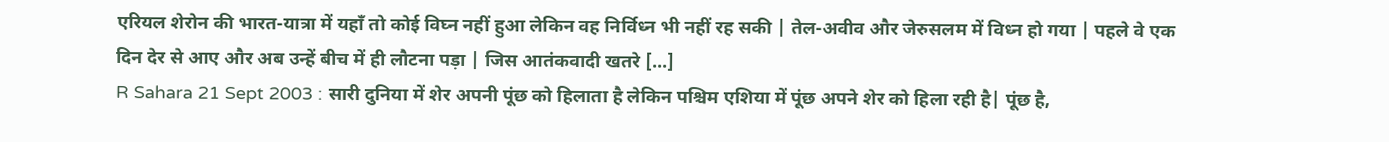एरियल शेरोन की भारत-यात्रा में यहॉं तो कोई विघ्न नहीं हुआ लेकिन वह निर्विध्न भी नहीं रह सकी | तेल-अवीव और जेरुसलम में विध्न हो गया | पहले वे एक दिन देर से आए और अब उन्हें बीच में ही लौटना पड़ा | जिस आतंकवादी खतरे [...]
R Sahara 21 Sept 2003 : सारी दुनिया में शेर अपनी पूंछ को हिलाता है लेकिन पश्चिम एशिया में पूंछ अपने शेर को हिला रही है| पूंछ है,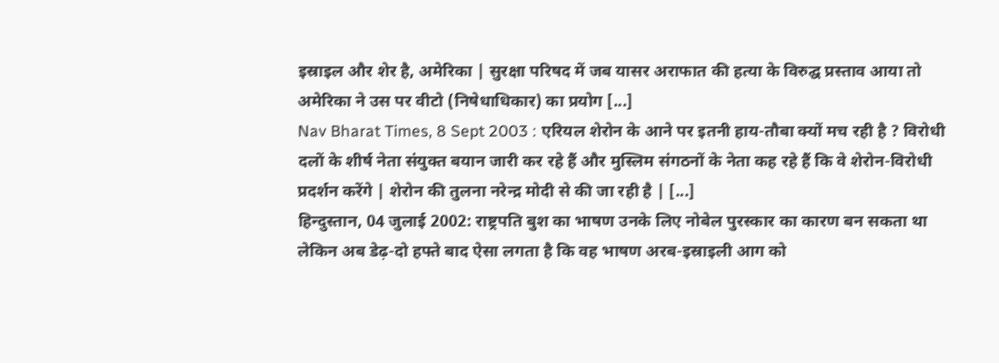इस्राइल और शेर है, अमेरिका | सुरक्षा परिषद में जब यासर अराफात की हत्या के विरुद्घ प्रस्ताव आया तो अमेरिका ने उस पर वीटो (निषेधाधिकार) का प्रयोग [...]
Nav Bharat Times, 8 Sept 2003 : एरियल शेरोन के आने पर इतनी हाय-तौबा क्यों मच रही है ? विरोधी दलों के शीर्ष नेता संयुक्त बयान जारी कर रहे हैं और मुस्लिम संगठनों के नेता कह रहे हैं कि वे शेरोन-विरोधी प्रदर्शन करेंगे | शेरोन की तुलना नरेन्द्र मोदी से की जा रही है | [...]
हिन्दुस्तान, 04 जुलाई 2002: राष्ट्रपति बुश का भाषण उनके लिए नोबेल पुरस्कार का कारण बन सकता था लेकिन अब डेढ़-दो हफ्ते बाद ऐसा लगता है कि वह भाषण अरब-इस्राइली आग को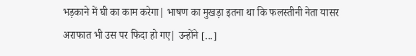भड़काने में घी का काम करेगा| भाषण का मुखड़ा इतना था कि फलस्तीनी नेता यासर अराफात भी उस पर फिदा हो गए| उन्होंने [...]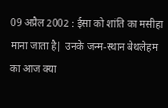09 अप्रैल 2002 : ईसा को शांति का मसीहा माना जाता है| उनके जन्म-स्थान बेथलेहम का आज क्या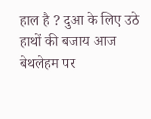हाल है ? दुआ के लिए उठे हाथों की बजाय आज बेथलेहम पर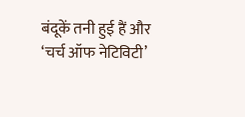बंदूकें तनी हुई हैं और ‘चर्च ऑफ नेटिविटी’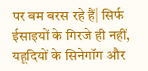पर बम बरस रहे हैं| सिर्फ ईसाइयों के गिरजे ही नहीं, यहूदियों के सिनेगॉग और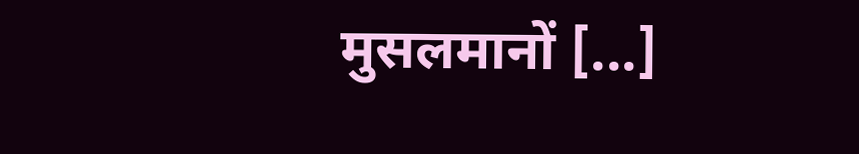मुसलमानों [...]